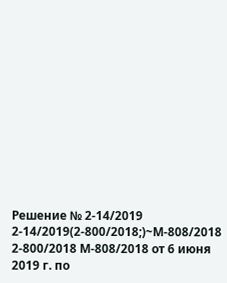Решение № 2-14/2019 2-14/2019(2-800/2018;)~М-808/2018 2-800/2018 М-808/2018 от 6 июня 2019 г. по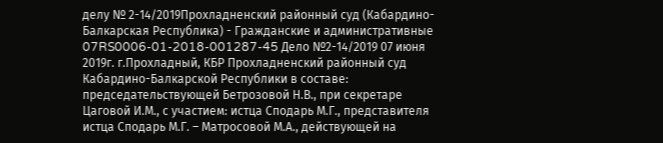делу № 2-14/2019Прохладненский районный суд (Кабардино-Балкарская Республика) - Гражданские и административные 07RS0006-01-2018-001287-45 Дело №2-14/2019 07 июня 2019г. г.Прохладный, КБР Прохладненский районный суд Кабардино-Балкарской Республики в составе: председательствующей Бетрозовой Н.В., при секретаре Цаговой И.М., с участием: истца Сподарь М.Г., представителя истца Сподарь М.Г. – Матросовой М.А., действующей на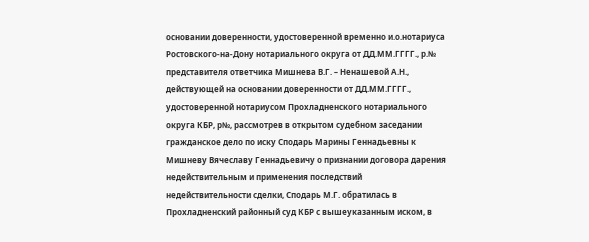основании доверенности, удостоверенной временно и.о.нотариуса Ростовского-на-Дону нотариального округа от ДД.ММ.ГГГГ., р.№ представителя ответчика Мишнева В.Г. – Ненашевой А.Н., действующей на основании доверенности от ДД.ММ.ГГГГ., удостоверенной нотариусом Прохладненского нотариального округа КБР, р№, рассмотрев в открытом судебном заседании гражданское дело по иску Сподарь Марины Геннадьевны к Мишневу Вячеславу Геннадьевичу о признании договора дарения недействительным и применения последствий недействительности сделки, Сподарь М.Г. обратилась в Прохладненский районный суд КБР с вышеуказанным иском, в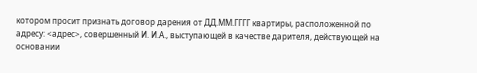котором просит признать договор дарения от ДД.ММ.ГГГГ квартиры, расположенной по адресу: <адрес>, совершенный И. И.А., выступающей в качестве дарителя, действующей на основании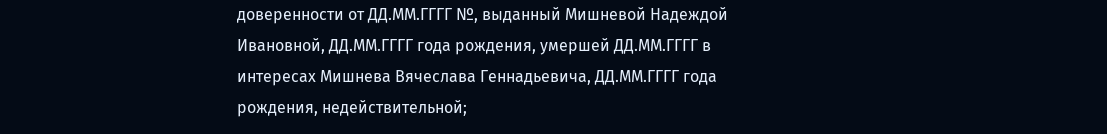доверенности от ДД.ММ.ГГГГ №, выданный Мишневой Надеждой Ивановной, ДД.ММ.ГГГГ года рождения, умершей ДД.ММ.ГГГГ в интересах Мишнева Вячеслава Геннадьевича, ДД.ММ.ГГГГ года рождения, недействительной;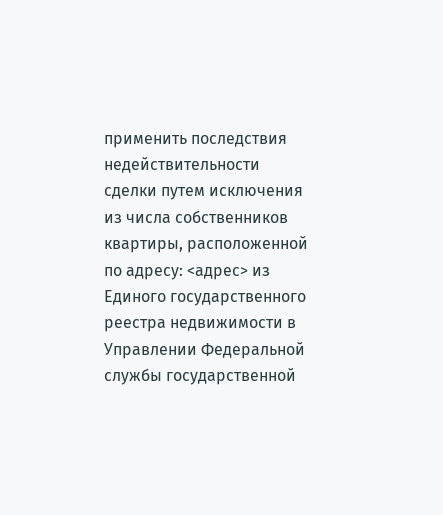применить последствия недействительности сделки путем исключения из числа собственников квартиры, расположенной по адресу: <адрес> из Единого государственного реестра недвижимости в Управлении Федеральной службы государственной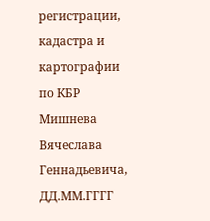регистрации, кадастра и картографии по КБР Мишнева Вячеслава Геннадьевича, ДД.ММ.ГГГГ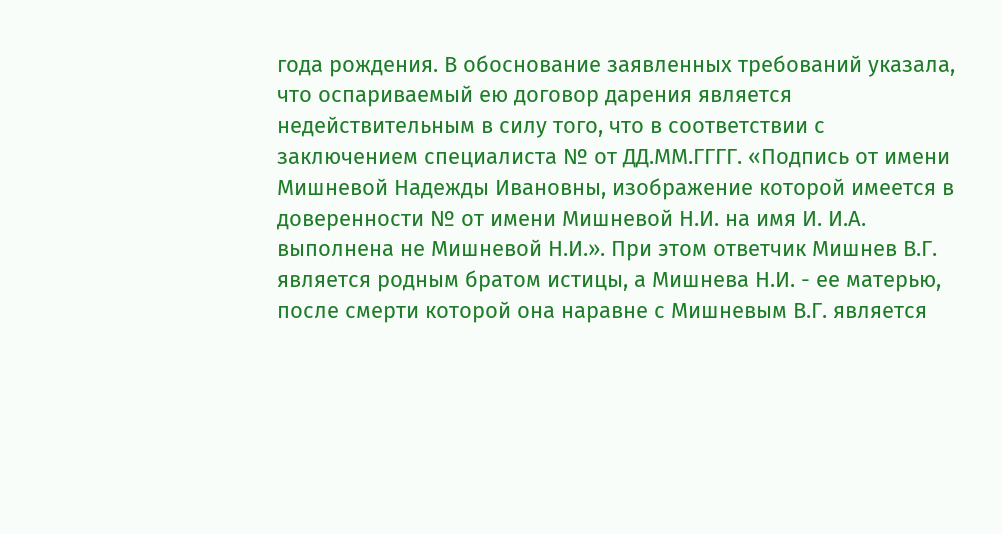года рождения. В обоснование заявленных требований указала, что оспариваемый ею договор дарения является недействительным в силу того, что в соответствии с заключением специалиста № от ДД.ММ.ГГГГ. «Подпись от имени Мишневой Надежды Ивановны, изображение которой имеется в доверенности № от имени Мишневой Н.И. на имя И. И.А. выполнена не Мишневой Н.И.». При этом ответчик Мишнев В.Г. является родным братом истицы, а Мишнева Н.И. - ее матерью, после смерти которой она наравне с Мишневым В.Г. является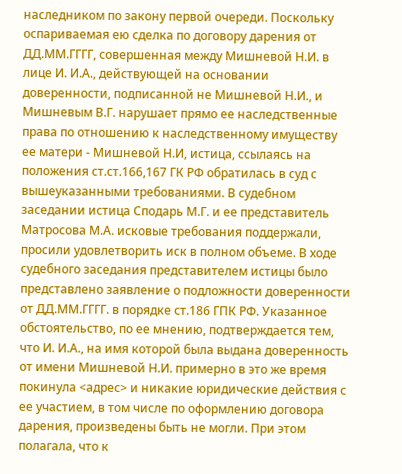наследником по закону первой очереди. Поскольку оспариваемая ею сделка по договору дарения от ДД.ММ.ГГГГ, совершенная между Мишневой Н.И. в лице И. И.А., действующей на основании доверенности, подписанной не Мишневой Н.И., и Мишневым В.Г. нарушает прямо ее наследственные права по отношению к наследственному имуществу ее матери - Мишневой Н.И, истица, ссылаясь на положения ст.ст.166,167 ГК РФ обратилась в суд с вышеуказанными требованиями. В судебном заседании истица Сподарь М.Г. и ее представитель Матросова М.А. исковые требования поддержали, просили удовлетворить иск в полном объеме. В ходе судебного заседания представителем истицы было представлено заявление о подложности доверенности от ДД.ММ.ГГГГ. в порядке ст.186 ГПК РФ. Указанное обстоятельство, по ее мнению, подтверждается тем, что И. И.А., на имя которой была выдана доверенность от имени Мишневой Н.И. примерно в это же время покинула <адрес> и никакие юридические действия с ее участием, в том числе по оформлению договора дарения, произведены быть не могли. При этом полагала, что к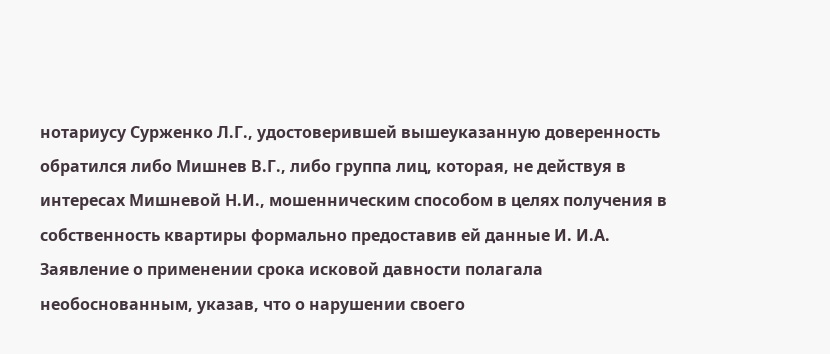нотариусу Сурженко Л.Г., удостоверившей вышеуказанную доверенность обратился либо Мишнев В.Г., либо группа лиц, которая, не действуя в интересах Мишневой Н.И., мошенническим способом в целях получения в собственность квартиры формально предоставив ей данные И. И.А. Заявление о применении срока исковой давности полагала необоснованным, указав, что о нарушении своего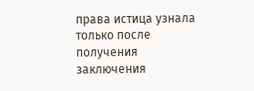права истица узнала только после получения заключения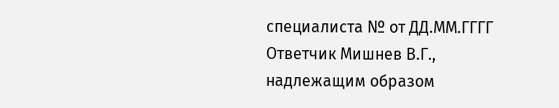специалиста № от ДД.ММ.ГГГГ Ответчик Мишнев В.Г., надлежащим образом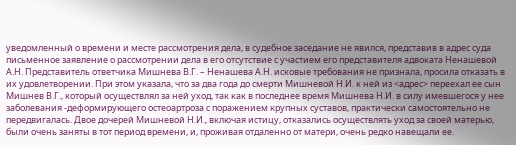уведомленный о времени и месте рассмотрения дела, в судебное заседание не явился, представив в адрес суда письменное заявление о рассмотрении дела в его отсутствие с участием его представителя адвоката Ненашевой А.Н. Представитель ответчика Мишнева В.Г. – Ненашева А.Н. исковые требования не признала, просила отказать в их удовлетворении. При этом указала, что за два года до смерти Мишневой Н.И. к ней из <адрес> переехал ее сын Мишнев В.Г., который осуществлял за ней уход, так как в последнее время Мишнева Н.И. в силу имевшегося у нее заболевания -деформирующего остеоартроза с поражением крупных суставов, практически самостоятельно не передвигалась. Двое дочерей Мишневой Н.И., включая истицу, отказались осуществлять уход за своей матерью, были очень заняты в тот период времени, и, проживая отдаленно от матери, очень редко навещали ее.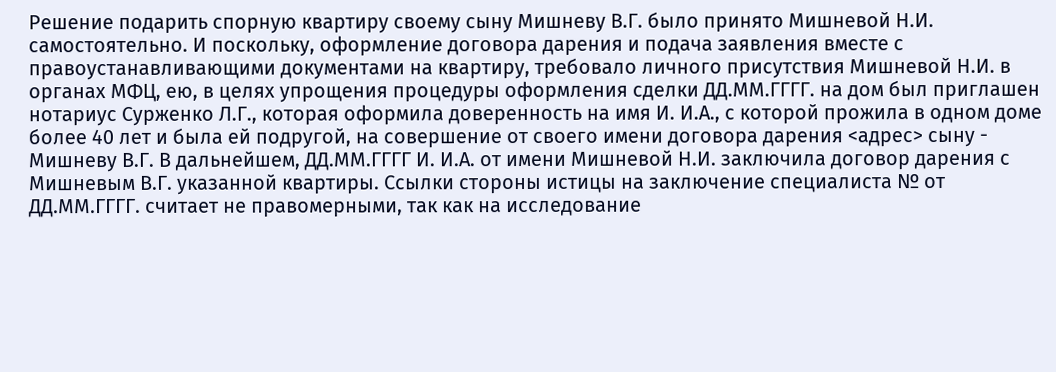Решение подарить спорную квартиру своему сыну Мишневу В.Г. было принято Мишневой Н.И. самостоятельно. И поскольку, оформление договора дарения и подача заявления вместе с правоустанавливающими документами на квартиру, требовало личного присутствия Мишневой Н.И. в органах МФЦ, ею, в целях упрощения процедуры оформления сделки ДД.ММ.ГГГГ. на дом был приглашен нотариус Сурженко Л.Г., которая оформила доверенность на имя И. И.А., с которой прожила в одном доме более 40 лет и была ей подругой, на совершение от своего имени договора дарения <адрес> сыну - Мишневу В.Г. В дальнейшем, ДД.ММ.ГГГГ И. И.А. от имени Мишневой Н.И. заключила договор дарения с Мишневым В.Г. указанной квартиры. Ссылки стороны истицы на заключение специалиста № от ДД.ММ.ГГГГ. считает не правомерными, так как на исследование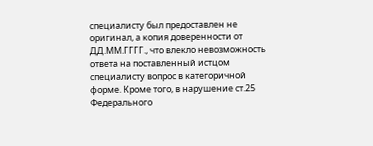специалисту был предоставлен не оригинал, а копия доверенности от ДД.ММ.ГГГГ., что влекло невозможность ответа на поставленный истцом специалисту вопрос в категоричной форме. Кроме того, в нарушение ст.25 Федерального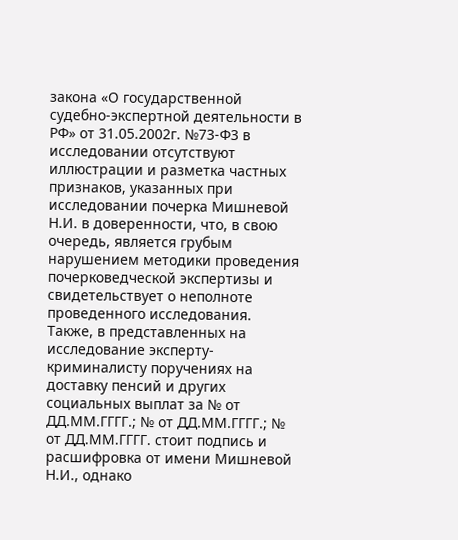закона «О государственной судебно-экспертной деятельности в РФ» от 31.05.2002г. №73-Ф3 в исследовании отсутствуют иллюстрации и разметка частных признаков, указанных при исследовании почерка Мишневой Н.И. в доверенности, что, в свою очередь, является грубым нарушением методики проведения почерковедческой экспертизы и свидетельствует о неполноте проведенного исследования. Также, в представленных на исследование эксперту-криминалисту поручениях на доставку пенсий и других социальных выплат за № от ДД.ММ.ГГГГ.; № от ДД.ММ.ГГГГ.; № от ДД.ММ.ГГГГ. стоит подпись и расшифровка от имени Мишневой Н.И., однако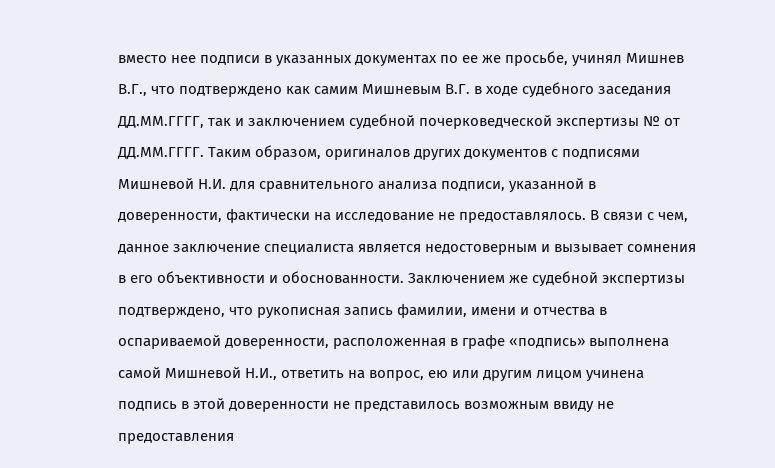вместо нее подписи в указанных документах по ее же просьбе, учинял Мишнев В.Г., что подтверждено как самим Мишневым В.Г. в ходе судебного заседания ДД.ММ.ГГГГ, так и заключением судебной почерковедческой экспертизы № от ДД.ММ.ГГГГ. Таким образом, оригиналов других документов с подписями Мишневой Н.И. для сравнительного анализа подписи, указанной в доверенности, фактически на исследование не предоставлялось. В связи с чем, данное заключение специалиста является недостоверным и вызывает сомнения в его объективности и обоснованности. Заключением же судебной экспертизы подтверждено, что рукописная запись фамилии, имени и отчества в оспариваемой доверенности, расположенная в графе «подпись» выполнена самой Мишневой Н.И., ответить на вопрос, ею или другим лицом учинена подпись в этой доверенности не представилось возможным ввиду не предоставления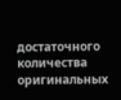достаточного количества оригинальных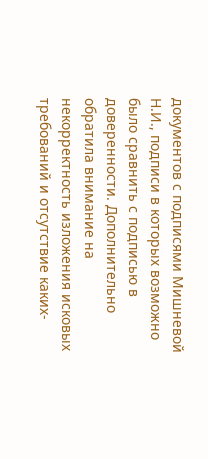документов с подписями Мишневой Н.И., подписи в которых возможно было сравнить с подписью в доверенности. Дополнительно обратила внимание на некорректность изложения исковых требований и отсутствие каких-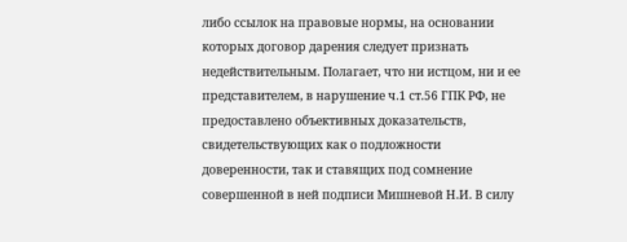либо ссылок на правовые нормы, на основании которых договор дарения следует признать недействительным. Полагает, что ни истцом, ни и ее представителем, в нарушение ч.1 ст.56 ГПК РФ, не предоставлено объективных доказательств, свидетельствующих как о подложности доверенности, так и ставящих под сомнение совершенной в ней подписи Мишневой Н.И. В силу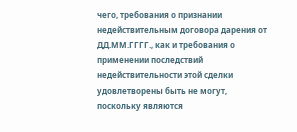чего, требования о признании недействительным договора дарения от ДД.ММ.ГГГГ., как и требования о применении последствий недействительности этой сделки удовлетворены быть не могут, поскольку являются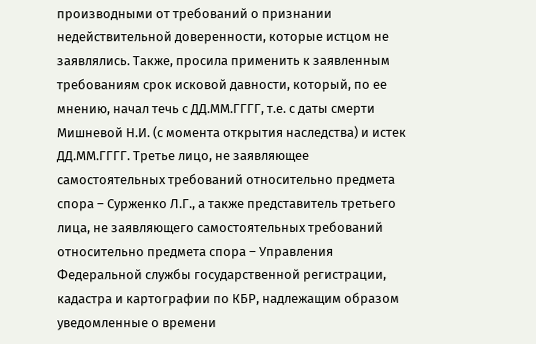производными от требований о признании недействительной доверенности, которые истцом не заявлялись. Также, просила применить к заявленным требованиям срок исковой давности, который, по ее мнению, начал течь с ДД.ММ.ГГГГ, т.е. с даты смерти Мишневой Н.И. (с момента открытия наследства) и истек ДД.ММ.ГГГГ. Третье лицо, не заявляющее самостоятельных требований относительно предмета спора – Сурженко Л.Г., а также представитель третьего лица, не заявляющего самостоятельных требований относительно предмета спора – Управления Федеральной службы государственной регистрации, кадастра и картографии по КБР, надлежащим образом уведомленные о времени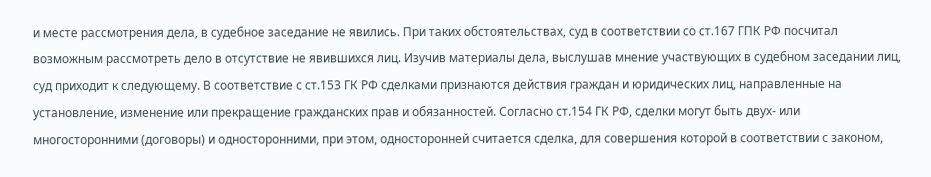и месте рассмотрения дела, в судебное заседание не явились. При таких обстоятельствах, суд в соответствии со ст.167 ГПК РФ посчитал возможным рассмотреть дело в отсутствие не явившихся лиц. Изучив материалы дела, выслушав мнение участвующих в судебном заседании лиц, суд приходит к следующему. В соответствие с ст.153 ГК РФ сделками признаются действия граждан и юридических лиц, направленные на установление, изменение или прекращение гражданских прав и обязанностей. Согласно ст.154 ГК РФ, сделки могут быть двух- или многосторонними (договоры) и односторонними, при этом, односторонней считается сделка, для совершения которой в соответствии с законом,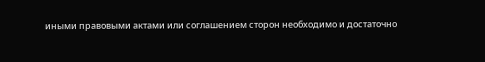иными правовыми актами или соглашением сторон необходимо и достаточно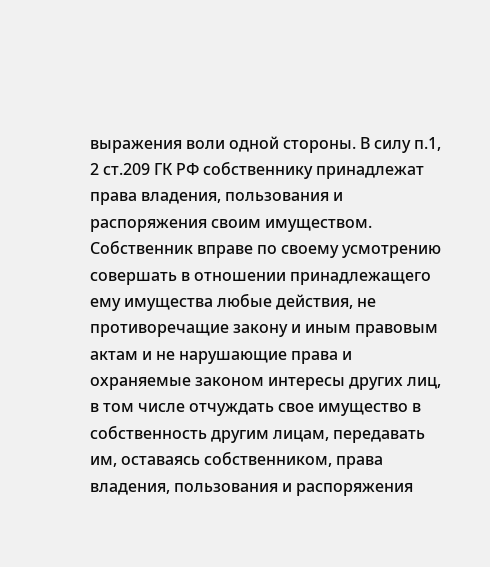выражения воли одной стороны. В силу п.1, 2 ст.209 ГК РФ собственнику принадлежат права владения, пользования и распоряжения своим имуществом. Собственник вправе по своему усмотрению совершать в отношении принадлежащего ему имущества любые действия, не противоречащие закону и иным правовым актам и не нарушающие права и охраняемые законом интересы других лиц, в том числе отчуждать свое имущество в собственность другим лицам, передавать им, оставаясь собственником, права владения, пользования и распоряжения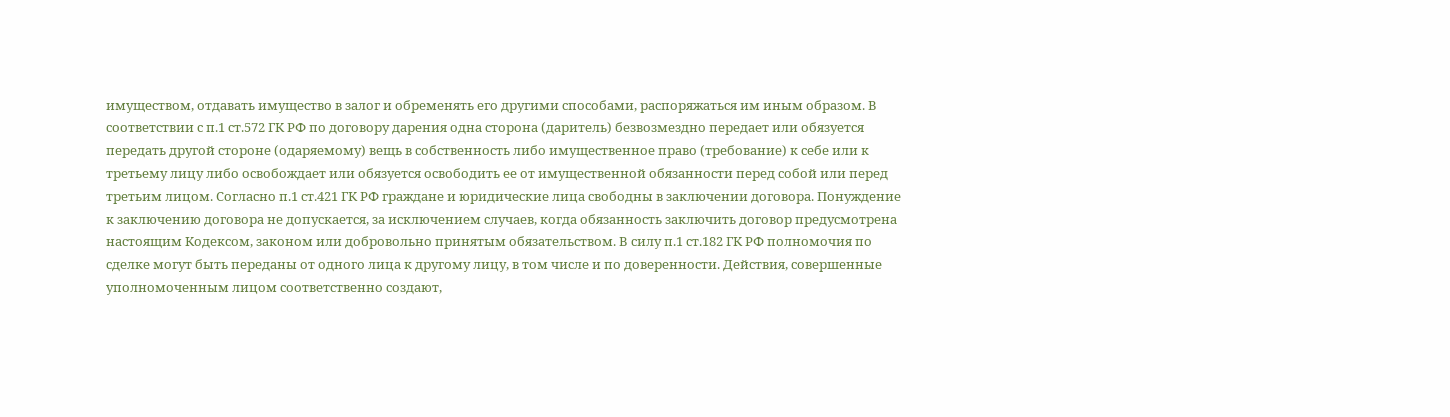имуществом, отдавать имущество в залог и обременять его другими способами, распоряжаться им иным образом. В соответствии с п.1 ст.572 ГК РФ по договору дарения одна сторона (даритель) безвозмездно передает или обязуется передать другой стороне (одаряемому) вещь в собственность либо имущественное право (требование) к себе или к третьему лицу либо освобождает или обязуется освободить ее от имущественной обязанности перед собой или перед третьим лицом. Согласно п.1 ст.421 ГК РФ граждане и юридические лица свободны в заключении договора. Понуждение к заключению договора не допускается, за исключением случаев, когда обязанность заключить договор предусмотрена настоящим Кодексом, законом или добровольно принятым обязательством. В силу п.1 ст.182 ГК РФ полномочия по сделке могут быть переданы от одного лица к другому лицу, в том числе и по доверенности. Действия, совершенные уполномоченным лицом соответственно создают,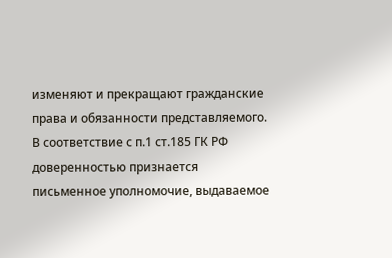изменяют и прекращают гражданские права и обязанности представляемого. В соответствие с п.1 ст.185 ГК РФ доверенностью признается письменное уполномочие, выдаваемое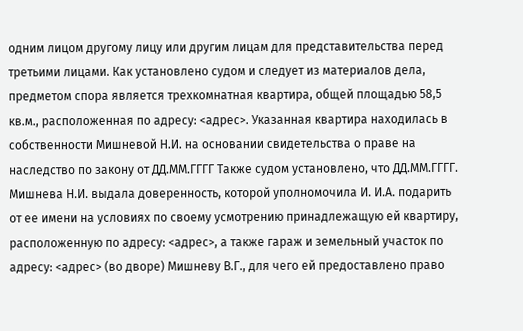одним лицом другому лицу или другим лицам для представительства перед третьими лицами. Как установлено судом и следует из материалов дела, предметом спора является трехкомнатная квартира, общей площадью 58,5 кв.м., расположенная по адресу: <адрес>. Указанная квартира находилась в собственности Мишневой Н.И. на основании свидетельства о праве на наследство по закону от ДД.ММ.ГГГГ Также судом установлено, что ДД.ММ.ГГГГ. Мишнева Н.И. выдала доверенность, которой уполномочила И. И.А. подарить от ее имени на условиях по своему усмотрению принадлежащую ей квартиру, расположенную по адресу: <адрес>, а также гараж и земельный участок по адресу: <адрес> (во дворе) Мишневу В.Г., для чего ей предоставлено право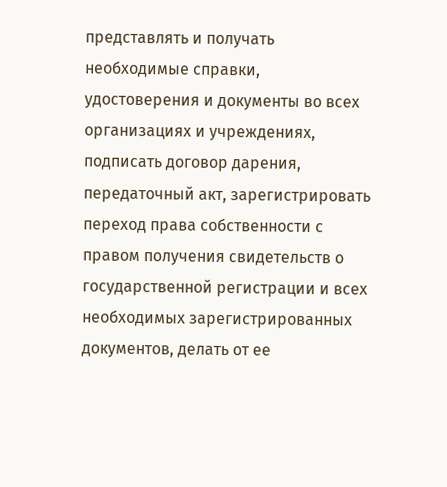представлять и получать необходимые справки, удостоверения и документы во всех организациях и учреждениях, подписать договор дарения, передаточный акт, зарегистрировать переход права собственности с правом получения свидетельств о государственной регистрации и всех необходимых зарегистрированных документов, делать от ее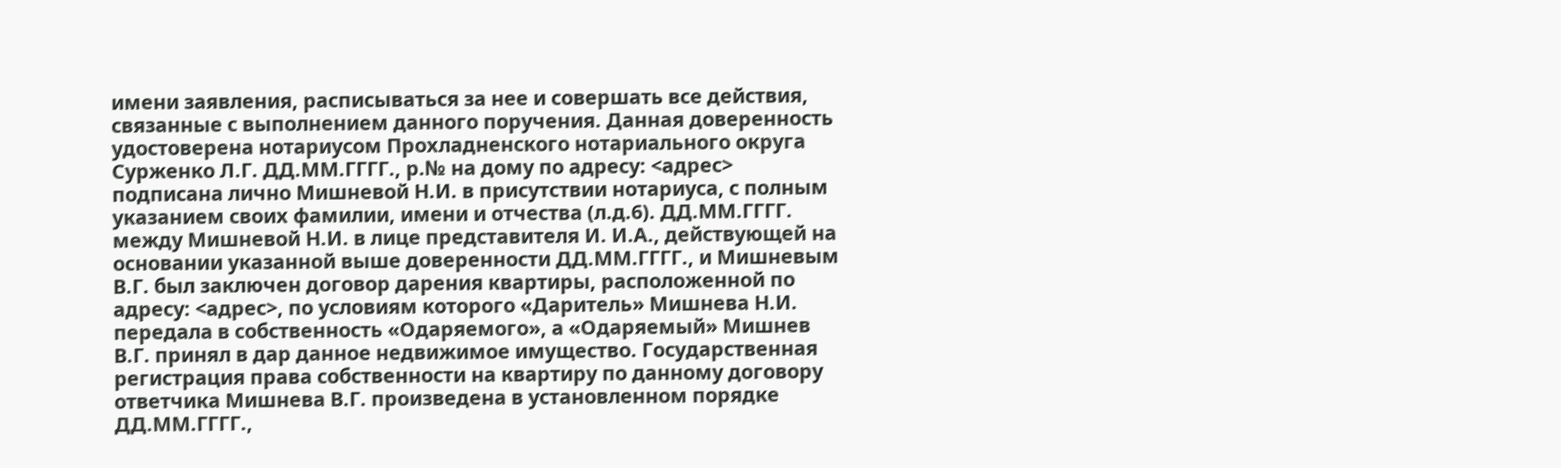имени заявления, расписываться за нее и совершать все действия, связанные с выполнением данного поручения. Данная доверенность удостоверена нотариусом Прохладненского нотариального округа Сурженко Л.Г. ДД.ММ.ГГГГ., р.№ на дому по адресу: <адрес> подписана лично Мишневой Н.И. в присутствии нотариуса, с полным указанием своих фамилии, имени и отчества (л.д.6). ДД.ММ.ГГГГ. между Мишневой Н.И. в лице представителя И. И.А., действующей на основании указанной выше доверенности ДД.ММ.ГГГГ., и Мишневым В.Г. был заключен договор дарения квартиры, расположенной по адресу: <адрес>, по условиям которого «Даритель» Мишнева Н.И. передала в собственность «Одаряемого», а «Одаряемый» Мишнев В.Г. принял в дар данное недвижимое имущество. Государственная регистрация права собственности на квартиру по данному договору ответчика Мишнева В.Г. произведена в установленном порядке ДД.ММ.ГГГГ.,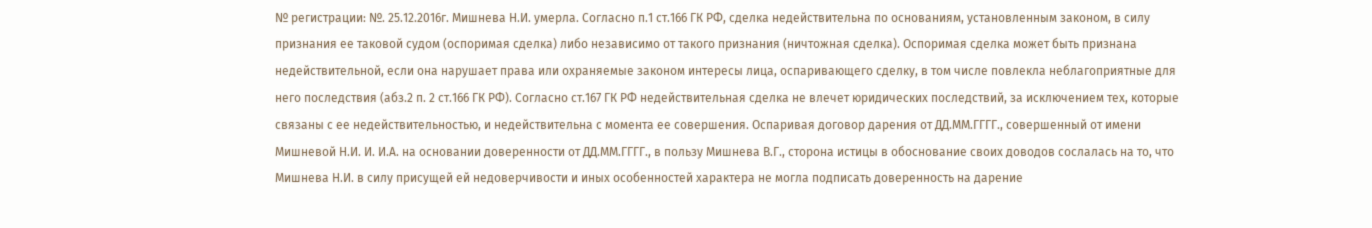№ регистрации: №. 25.12.2016г. Мишнева Н.И. умерла. Согласно п.1 ст.166 ГК РФ, сделка недействительна по основаниям, установленным законом, в силу признания ее таковой судом (оспоримая сделка) либо независимо от такого признания (ничтожная сделка). Оспоримая сделка может быть признана недействительной, если она нарушает права или охраняемые законом интересы лица, оспаривающего сделку, в том числе повлекла неблагоприятные для него последствия (абз.2 п. 2 ст.166 ГК РФ). Согласно ст.167 ГК РФ недействительная сделка не влечет юридических последствий, за исключением тех, которые связаны с ее недействительностью, и недействительна с момента ее совершения. Оспаривая договор дарения от ДД.ММ.ГГГГ., совершенный от имени Мишневой Н.И. И. И.А. на основании доверенности от ДД.ММ.ГГГГ., в пользу Мишнева В.Г., сторона истицы в обоснование своих доводов сослалась на то, что Мишнева Н.И. в силу присущей ей недоверчивости и иных особенностей характера не могла подписать доверенность на дарение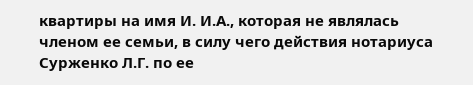квартиры на имя И. И.А., которая не являлась членом ее семьи, в силу чего действия нотариуса Сурженко Л.Г. по ее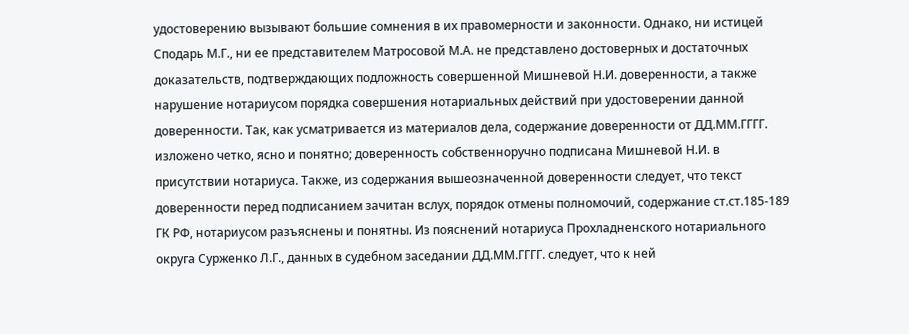удостоверению вызывают большие сомнения в их правомерности и законности. Однако, ни истицей Сподарь М.Г., ни ее представителем Матросовой М.А. не представлено достоверных и достаточных доказательств, подтверждающих подложность совершенной Мишневой Н.И. доверенности, а также нарушение нотариусом порядка совершения нотариальных действий при удостоверении данной доверенности. Так, как усматривается из материалов дела, содержание доверенности от ДД.ММ.ГГГГ. изложено четко, ясно и понятно; доверенность собственноручно подписана Мишневой Н.И. в присутствии нотариуса. Также, из содержания вышеозначенной доверенности следует, что текст доверенности перед подписанием зачитан вслух, порядок отмены полномочий, содержание ст.ст.185-189 ГК РФ, нотариусом разъяснены и понятны. Из пояснений нотариуса Прохладненского нотариального округа Сурженко Л.Г., данных в судебном заседании ДД.ММ.ГГГГ. следует, что к ней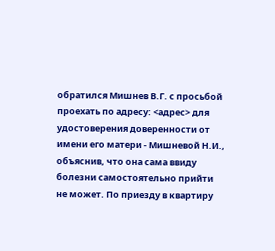обратился Мишнев В.Г. с просьбой проехать по адресу: <адрес> для удостоверения доверенности от имени его матери - Мишневой Н.И., объяснив, что она сама ввиду болезни самостоятельно прийти не может. По приезду в квартиру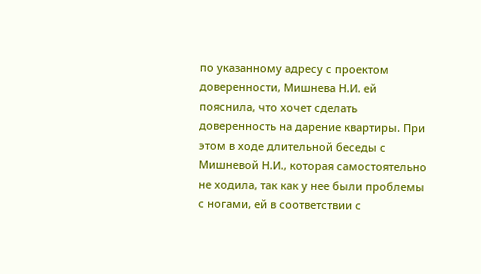по указанному адресу с проектом доверенности, Мишнева Н.И. ей пояснила, что хочет сделать доверенность на дарение квартиры. При этом в ходе длительной беседы с Мишневой Н.И., которая самостоятельно не ходила, так как у нее были проблемы с ногами, ей в соответствии с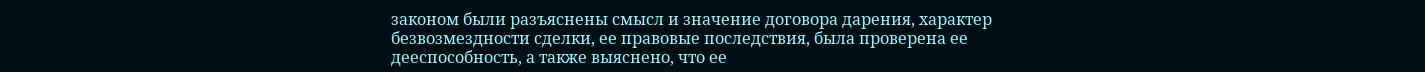законом были разъяснены смысл и значение договора дарения, характер безвозмездности сделки, ее правовые последствия, была проверена ее дееспособность, а также выяснено, что ее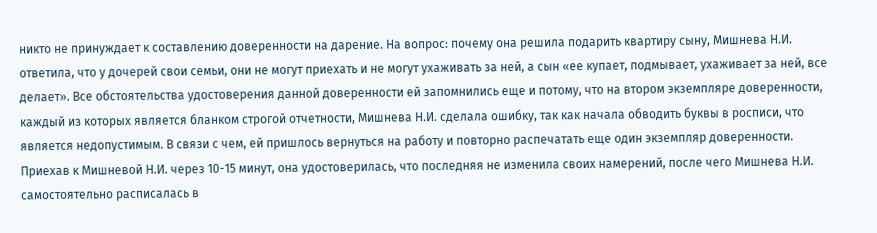никто не принуждает к составлению доверенности на дарение. На вопрос: почему она решила подарить квартиру сыну, Мишнева Н.И. ответила, что у дочерей свои семьи, они не могут приехать и не могут ухаживать за ней, а сын «ее купает, подмывает, ухаживает за ней, все делает». Все обстоятельства удостоверения данной доверенности ей запомнились еще и потому, что на втором экземпляре доверенности, каждый из которых является бланком строгой отчетности, Мишнева Н.И. сделала ошибку, так как начала обводить буквы в росписи, что является недопустимым. В связи с чем, ей пришлось вернуться на работу и повторно распечатать еще один экземпляр доверенности. Приехав к Мишневой Н.И. через 10-15 минут, она удостоверилась, что последняя не изменила своих намерений, после чего Мишнева Н.И. самостоятельно расписалась в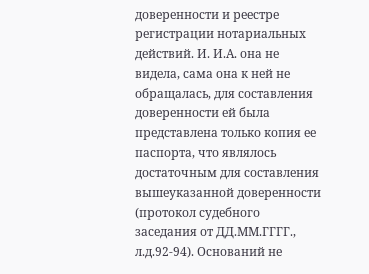доверенности и реестре регистрации нотариальных действий. И. И.А. она не видела, сама она к ней не обращалась, для составления доверенности ей была представлена только копия ее паспорта, что являлось достаточным для составления вышеуказанной доверенности (протокол судебного заседания от ДД.ММ.ГГГГ., л.д.92-94). Оснований не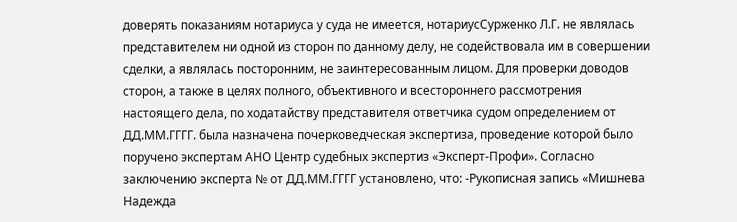доверять показаниям нотариуса у суда не имеется, нотариусСурженко Л.Г. не являлась представителем ни одной из сторон по данному делу, не содействовала им в совершении сделки, а являлась посторонним, не заинтересованным лицом. Для проверки доводов сторон, а также в целях полного, объективного и всестороннего рассмотрения настоящего дела, по ходатайству представителя ответчика судом определением от ДД.ММ.ГГГГ. была назначена почерковедческая экспертиза, проведение которой было поручено экспертам АНО Центр судебных экспертиз «Эксперт-Профи». Согласно заключению эксперта № от ДД.ММ.ГГГГ установлено, что: -Рукописная запись «Мишнева Надежда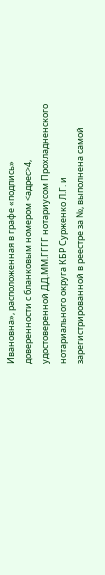Ивановна», расположенная в графе «подпись» доверенности с бланковым номером <адрес>4, удостоверенной ДД.ММ.ГГГГ нотариусом Прохладненского нотариального округа КБР Сурженко Л.Г. и зарегистрированной в реестре за №, выполнена самой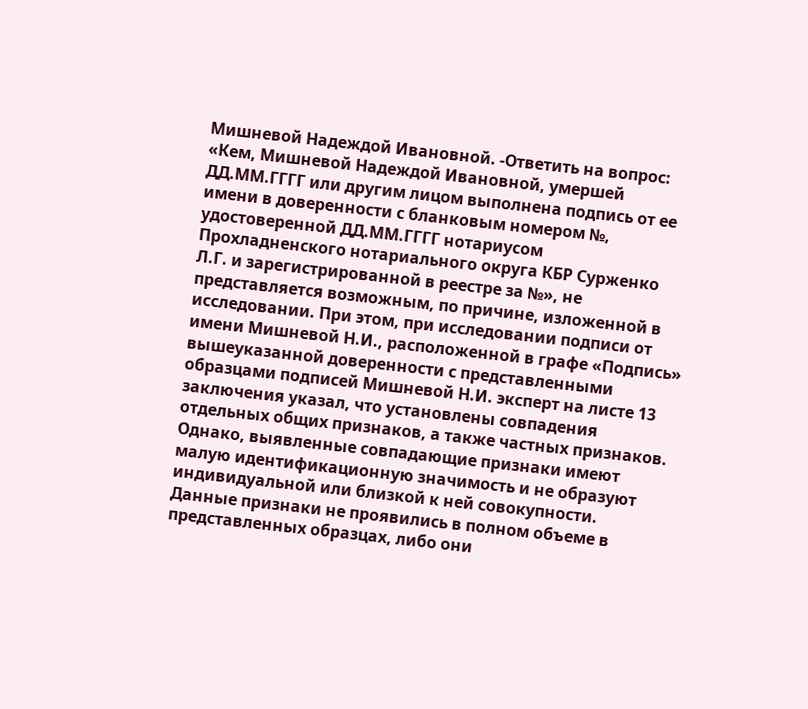Мишневой Надеждой Ивановной. -Ответить на вопрос: «Кем, Мишневой Надеждой Ивановной, умершей ДД.ММ.ГГГГ или другим лицом выполнена подпись от ее имени в доверенности с бланковым номером №, удостоверенной ДД.ММ.ГГГГ нотариусом Прохладненского нотариального округа КБР Сурженко Л.Г. и зарегистрированной в реестре за №», не представляется возможным, по причине, изложенной в исследовании. При этом, при исследовании подписи от имени Мишневой Н.И., расположенной в графе «Подпись» вышеуказанной доверенности с представленными образцами подписей Мишневой Н.И. эксперт на листе 13 заключения указал, что установлены совпадения отдельных общих признаков, а также частных признаков. Однако, выявленные совпадающие признаки имеют малую идентификационную значимость и не образуют индивидуальной или близкой к ней совокупности. Данные признаки не проявились в полном объеме в представленных образцах, либо они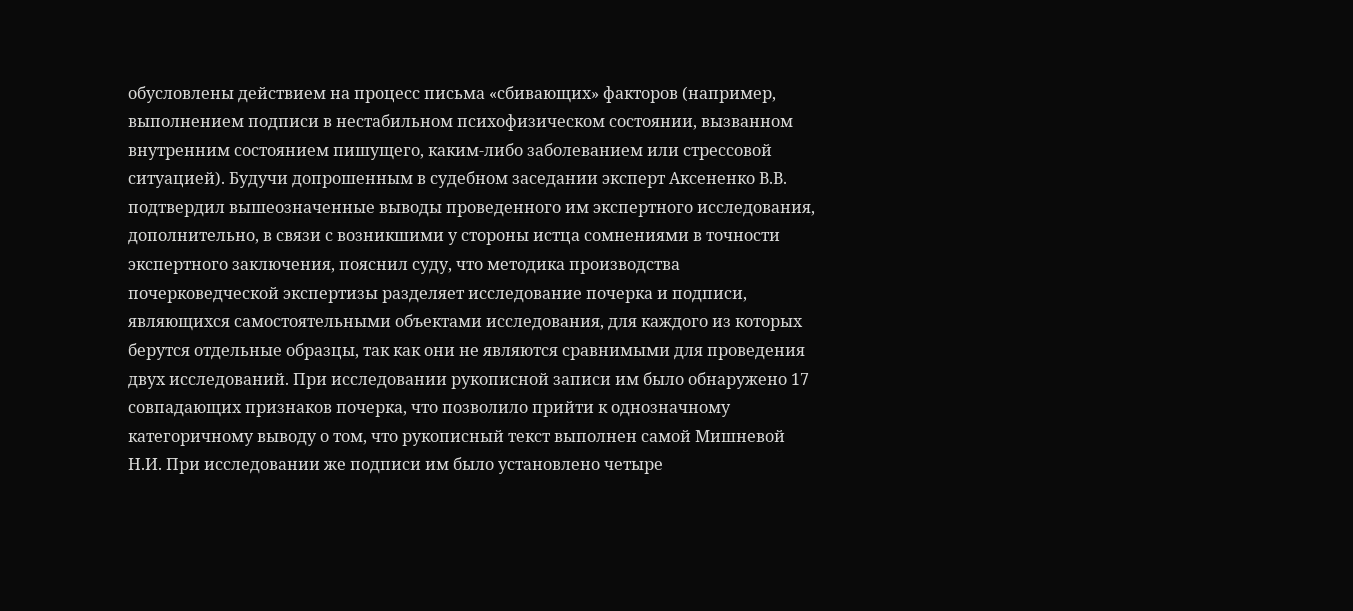обусловлены действием на процесс письма «сбивающих» факторов (например, выполнением подписи в нестабильном психофизическом состоянии, вызванном внутренним состоянием пишущего, каким-либо заболеванием или стрессовой ситуацией). Будучи допрошенным в судебном заседании эксперт Аксененко В.В. подтвердил вышеозначенные выводы проведенного им экспертного исследования, дополнительно, в связи с возникшими у стороны истца сомнениями в точности экспертного заключения, пояснил суду, что методика производства почерковедческой экспертизы разделяет исследование почерка и подписи, являющихся самостоятельными объектами исследования, для каждого из которых берутся отдельные образцы, так как они не являются сравнимыми для проведения двух исследований. При исследовании рукописной записи им было обнаружено 17 совпадающих признаков почерка, что позволило прийти к однозначному категоричному выводу о том, что рукописный текст выполнен самой Мишневой Н.И. При исследовании же подписи им было установлено четыре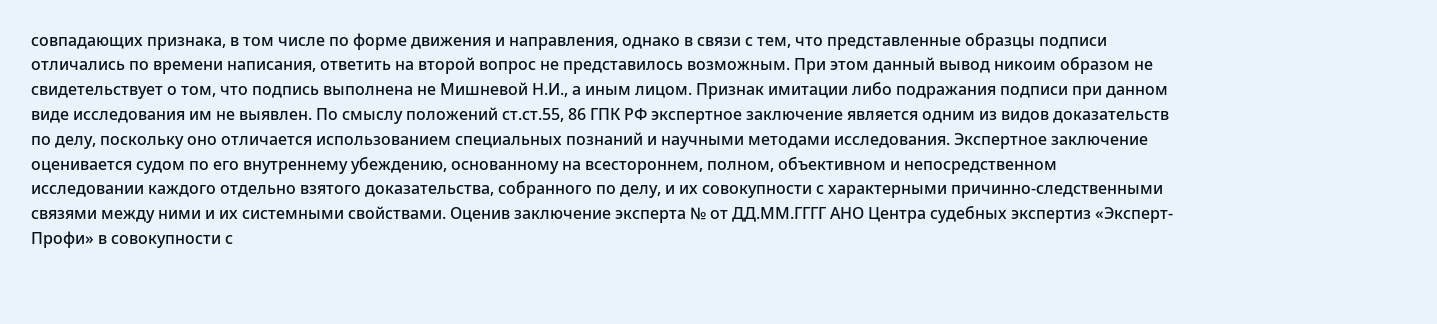совпадающих признака, в том числе по форме движения и направления, однако в связи с тем, что представленные образцы подписи отличались по времени написания, ответить на второй вопрос не представилось возможным. При этом данный вывод никоим образом не свидетельствует о том, что подпись выполнена не Мишневой Н.И., а иным лицом. Признак имитации либо подражания подписи при данном виде исследования им не выявлен. По смыслу положений ст.ст.55, 86 ГПК РФ экспертное заключение является одним из видов доказательств по делу, поскольку оно отличается использованием специальных познаний и научными методами исследования. Экспертное заключение оценивается судом по его внутреннему убеждению, основанному на всестороннем, полном, объективном и непосредственном исследовании каждого отдельно взятого доказательства, собранного по делу, и их совокупности с характерными причинно-следственными связями между ними и их системными свойствами. Оценив заключение эксперта № от ДД.ММ.ГГГГ АНО Центра судебных экспертиз «Эксперт-Профи» в совокупности с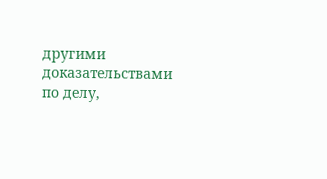другими доказательствами по делу,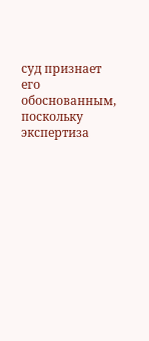суд признает его обоснованным, поскольку экспертиза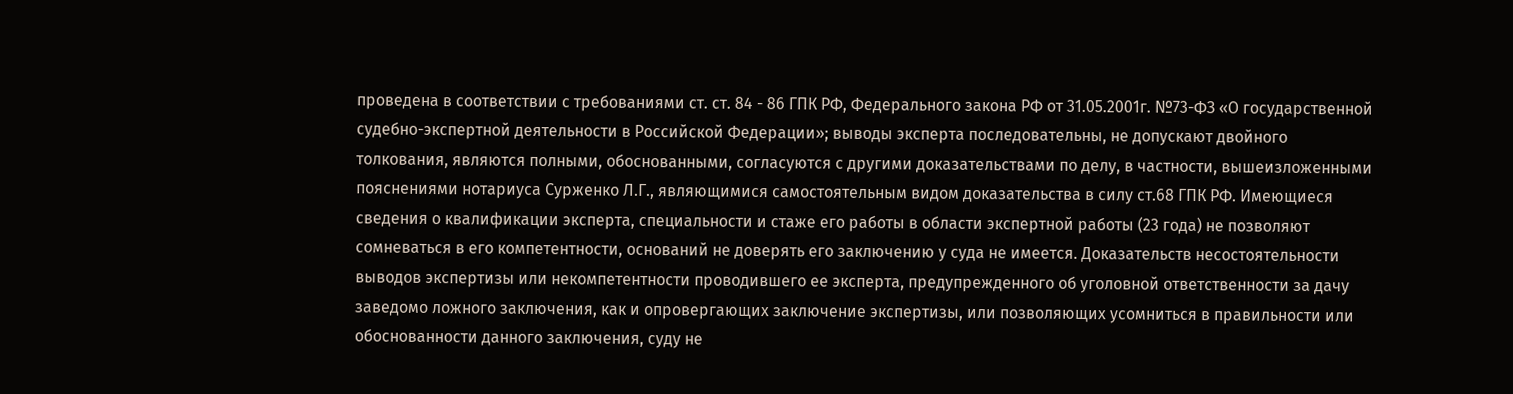проведена в соответствии с требованиями ст. ст. 84 - 86 ГПК РФ, Федерального закона РФ от 31.05.2001г. №73-ФЗ «О государственной судебно-экспертной деятельности в Российской Федерации»; выводы эксперта последовательны, не допускают двойного толкования, являются полными, обоснованными, согласуются с другими доказательствами по делу, в частности, вышеизложенными пояснениями нотариуса Сурженко Л.Г., являющимися самостоятельным видом доказательства в силу ст.68 ГПК РФ. Имеющиеся сведения о квалификации эксперта, специальности и стаже его работы в области экспертной работы (23 года) не позволяют сомневаться в его компетентности, оснований не доверять его заключению у суда не имеется. Доказательств несостоятельности выводов экспертизы или некомпетентности проводившего ее эксперта, предупрежденного об уголовной ответственности за дачу заведомо ложного заключения, как и опровергающих заключение экспертизы, или позволяющих усомниться в правильности или обоснованности данного заключения, суду не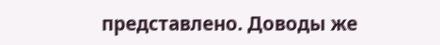представлено. Доводы же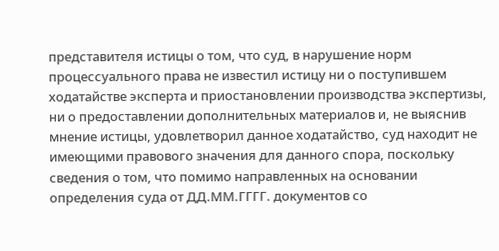представителя истицы о том, что суд, в нарушение норм процессуального права не известил истицу ни о поступившем ходатайстве эксперта и приостановлении производства экспертизы, ни о предоставлении дополнительных материалов и, не выяснив мнение истицы, удовлетворил данное ходатайство, суд находит не имеющими правового значения для данного спора, поскольку сведения о том, что помимо направленных на основании определения суда от ДД.ММ.ГГГГ. документов со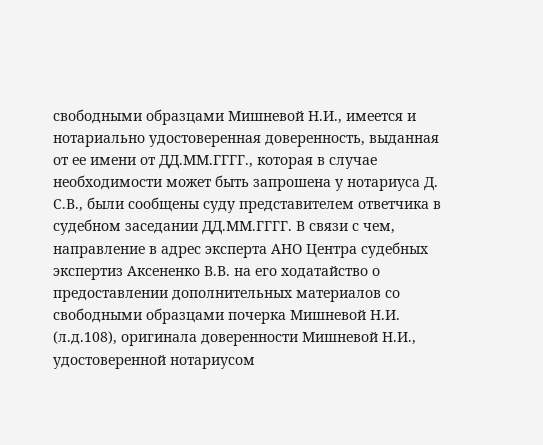свободными образцами Мишневой Н.И., имеется и нотариально удостоверенная доверенность, выданная от ее имени от ДД.ММ.ГГГГ., которая в случае необходимости может быть запрошена у нотариуса Д. С.В., были сообщены суду представителем ответчика в судебном заседании ДД.ММ.ГГГГ. В связи с чем, направление в адрес эксперта АНО Центра судебных экспертиз Аксененко В.В. на его ходатайство о предоставлении дополнительных материалов со свободными образцами почерка Мишневой Н.И. (л.д.108), оригинала доверенности Мишневой Н.И., удостоверенной нотариусом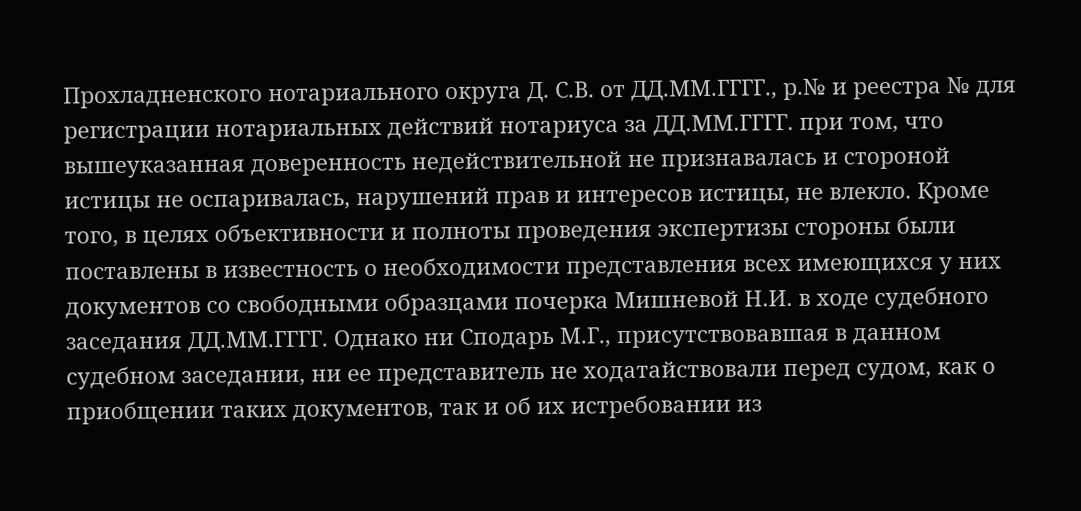Прохладненского нотариального округа Д. С.В. от ДД.ММ.ГГГГ., р.№ и реестра № для регистрации нотариальных действий нотариуса за ДД.ММ.ГГГГ. при том, что вышеуказанная доверенность недействительной не признавалась и стороной истицы не оспаривалась, нарушений прав и интересов истицы, не влекло. Кроме того, в целях объективности и полноты проведения экспертизы стороны были поставлены в известность о необходимости представления всех имеющихся у них документов со свободными образцами почерка Мишневой Н.И. в ходе судебного заседания ДД.ММ.ГГГГ. Однако ни Сподарь М.Г., присутствовавшая в данном судебном заседании, ни ее представитель не ходатайствовали перед судом, как о приобщении таких документов, так и об их истребовании из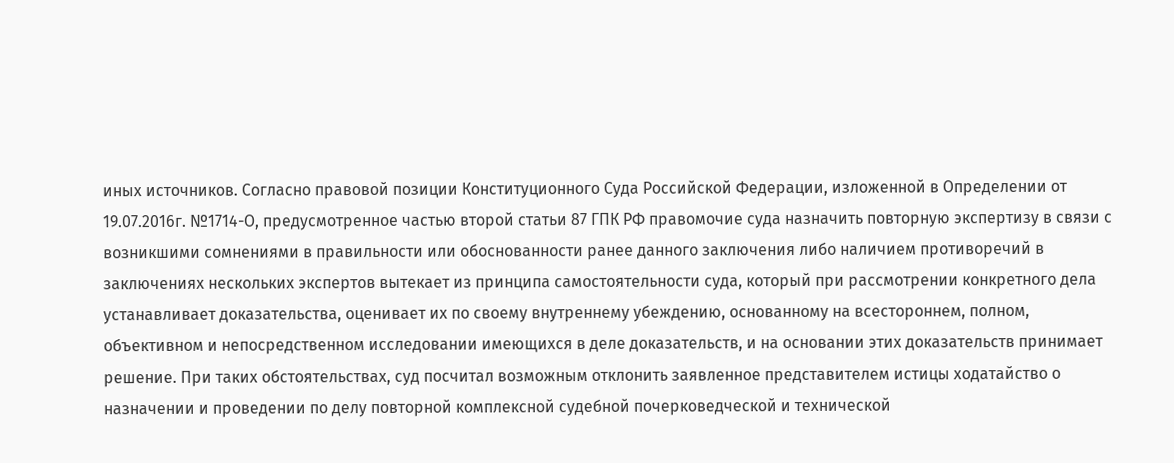иных источников. Согласно правовой позиции Конституционного Суда Российской Федерации, изложенной в Определении от 19.07.2016г. №1714-О, предусмотренное частью второй статьи 87 ГПК РФ правомочие суда назначить повторную экспертизу в связи с возникшими сомнениями в правильности или обоснованности ранее данного заключения либо наличием противоречий в заключениях нескольких экспертов вытекает из принципа самостоятельности суда, который при рассмотрении конкретного дела устанавливает доказательства, оценивает их по своему внутреннему убеждению, основанному на всестороннем, полном, объективном и непосредственном исследовании имеющихся в деле доказательств, и на основании этих доказательств принимает решение. При таких обстоятельствах, суд посчитал возможным отклонить заявленное представителем истицы ходатайство о назначении и проведении по делу повторной комплексной судебной почерковедческой и технической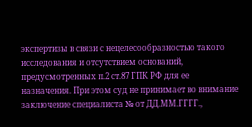экспертизы в связи с нецелесообразностью такого исследования и отсутствием оснований, предусмотренных п.2 ст.87 ГПК РФ для ее назначения. При этом суд не принимает во внимание заключение специалиста № от ДД.ММ.ГГГГ.,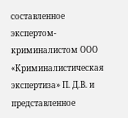составленное экспертом-криминалистом ООО «Криминалистическая экспертиза» П. Д.В. и представленное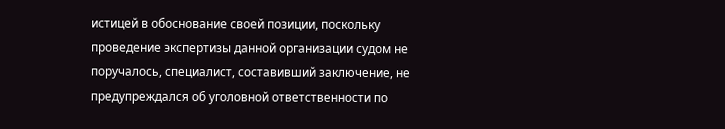истицей в обоснование своей позиции, поскольку проведение экспертизы данной организации судом не поручалось, специалист, составивший заключение, не предупреждался об уголовной ответственности по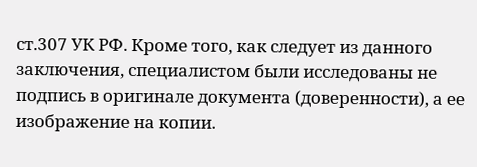ст.307 УК РФ. Кроме того, как следует из данного заключения, специалистом были исследованы не подпись в оригинале документа (доверенности), а ее изображение на копии.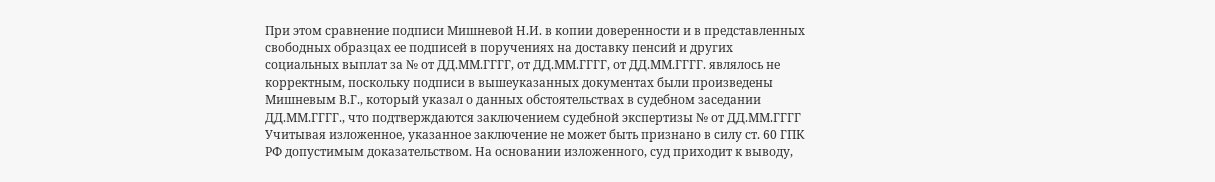При этом сравнение подписи Мишневой Н.И. в копии доверенности и в представленных свободных образцах ее подписей в поручениях на доставку пенсий и других социальных выплат за № от ДД.ММ.ГГГГ, от ДД.ММ.ГГГГ, от ДД.ММ.ГГГГ. являлось не корректным, поскольку подписи в вышеуказанных документах были произведены Мишневым В.Г., который указал о данных обстоятельствах в судебном заседании ДД.ММ.ГГГГ., что подтверждаются заключением судебной экспертизы № от ДД.ММ.ГГГГ Учитывая изложенное, указанное заключение не может быть признано в силу ст. 60 ГПК РФ допустимым доказательством. На основании изложенного, суд приходит к выводу,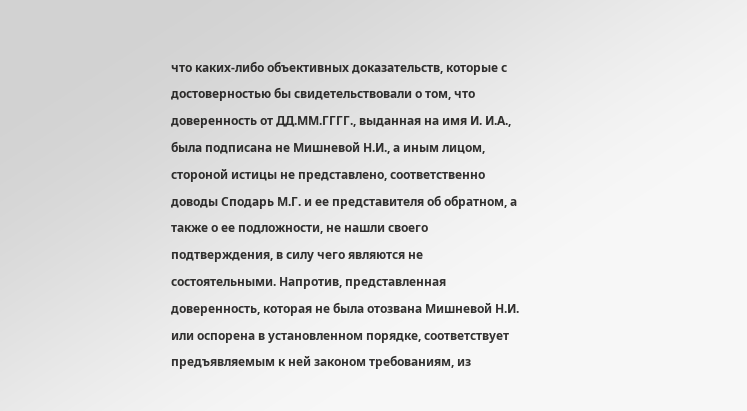что каких-либо объективных доказательств, которые с достоверностью бы свидетельствовали о том, что доверенность от ДД.ММ.ГГГГ., выданная на имя И. И.А., была подписана не Мишневой Н.И., а иным лицом, стороной истицы не представлено, соответственно доводы Сподарь М.Г. и ее представителя об обратном, а также о ее подложности, не нашли своего подтверждения, в силу чего являются не состоятельными. Напротив, представленная доверенность, которая не была отозвана Мишневой Н.И. или оспорена в установленном порядке, соответствует предъявляемым к ней законом требованиям, из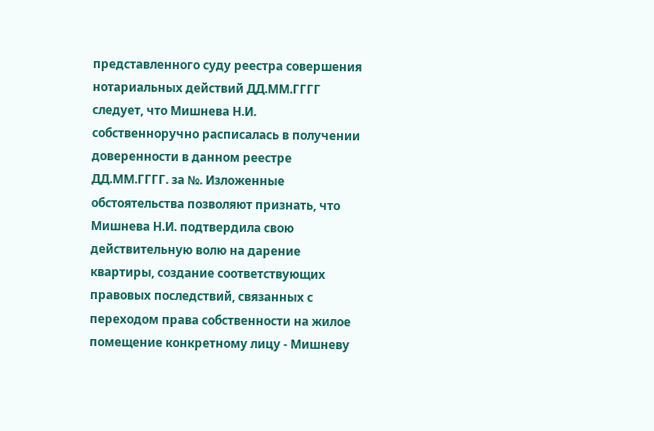представленного суду реестра совершения нотариальных действий ДД.ММ.ГГГГ следует, что Мишнева Н.И. собственноручно расписалась в получении доверенности в данном реестре ДД.ММ.ГГГГ. за №. Изложенные обстоятельства позволяют признать, что Мишнева Н.И. подтвердила свою действительную волю на дарение квартиры, создание соответствующих правовых последствий, связанных с переходом права собственности на жилое помещение конкретному лицу - Мишневу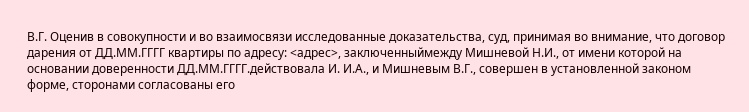В.Г. Оценив в совокупности и во взаимосвязи исследованные доказательства, суд, принимая во внимание, что договор дарения от ДД.ММ.ГГГГ квартиры по адресу: <адрес>, заключенныймежду Мишневой Н.И., от имени которой на основании доверенности ДД.ММ.ГГГГ.действовала И. И.А., и Мишневым В.Г., совершен в установленной законом форме, сторонами согласованы его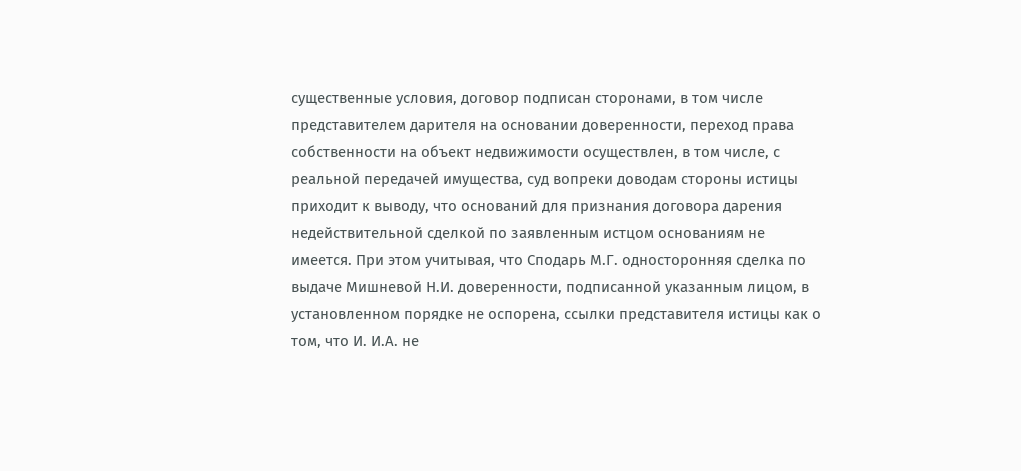существенные условия, договор подписан сторонами, в том числе представителем дарителя на основании доверенности, переход права собственности на объект недвижимости осуществлен, в том числе, с реальной передачей имущества, суд вопреки доводам стороны истицы приходит к выводу, что оснований для признания договора дарения недействительной сделкой по заявленным истцом основаниям не имеется. При этом учитывая, что Сподарь М.Г. односторонняя сделка по выдаче Мишневой Н.И. доверенности, подписанной указанным лицом, в установленном порядке не оспорена, ссылки представителя истицы как о том, что И. И.А. не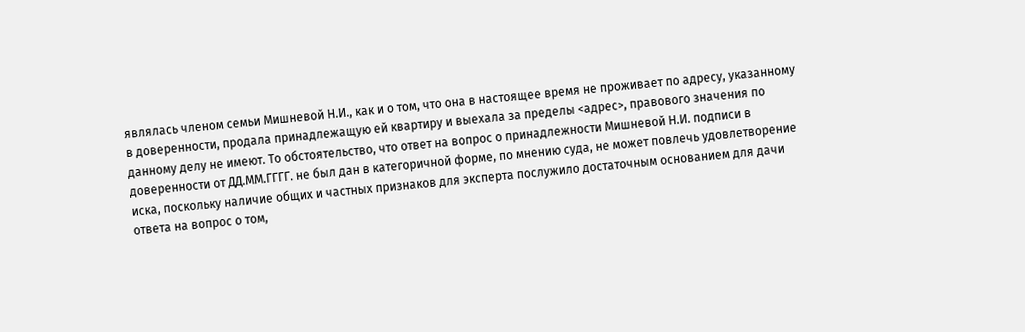являлась членом семьи Мишневой Н.И., как и о том, что она в настоящее время не проживает по адресу, указанному в доверенности, продала принадлежащую ей квартиру и выехала за пределы <адрес>, правового значения по данному делу не имеют. То обстоятельство, что ответ на вопрос о принадлежности Мишневой Н.И. подписи в доверенности от ДД.ММ.ГГГГ. не был дан в категоричной форме, по мнению суда, не может повлечь удовлетворение иска, поскольку наличие общих и частных признаков для эксперта послужило достаточным основанием для дачи ответа на вопрос о том,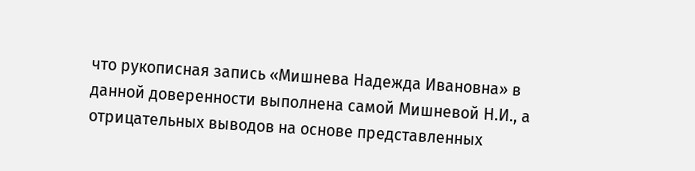что рукописная запись «Мишнева Надежда Ивановна» в данной доверенности выполнена самой Мишневой Н.И., а отрицательных выводов на основе представленных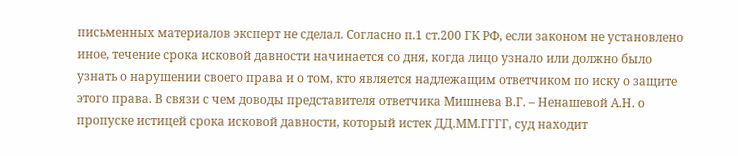письменных материалов эксперт не сделал. Согласно п.1 ст.200 ГК РФ, если законом не установлено иное, течение срока исковой давности начинается со дня, когда лицо узнало или должно было узнать о нарушении своего права и о том, кто является надлежащим ответчиком по иску о защите этого права. В связи с чем доводы представителя ответчика Мишнева В.Г. – Ненашевой А.Н. о пропуске истицей срока исковой давности, который истек ДД.ММ.ГГГГ, суд находит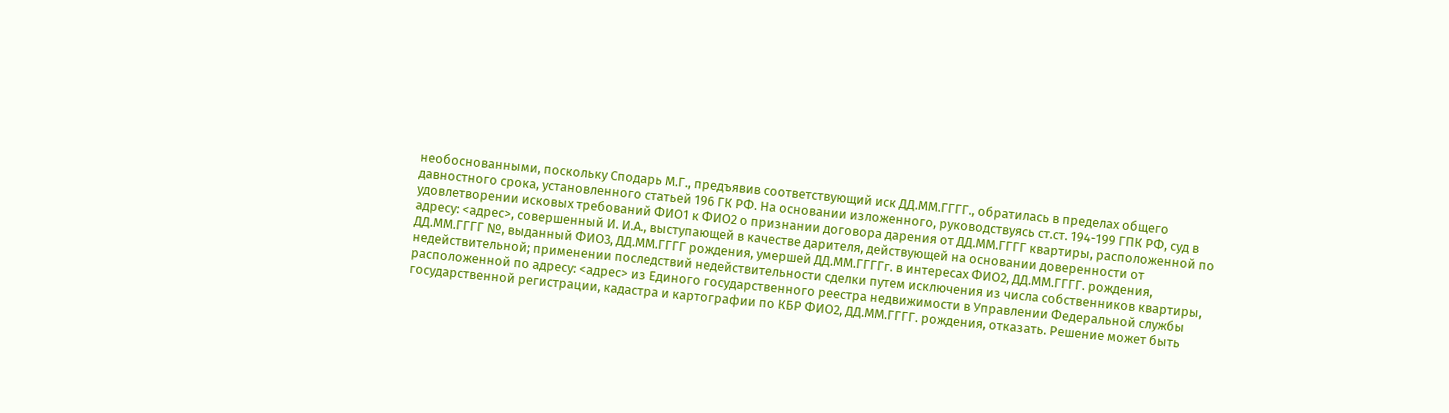необоснованными, поскольку Сподарь М.Г., предъявив соответствующий иск ДД.ММ.ГГГГ., обратилась в пределах общего давностного срока, установленного статьей 196 ГК РФ. На основании изложенного, руководствуясь ст.ст. 194-199 ГПК РФ, суд в удовлетворении исковых требований ФИО1 к ФИО2 о признании договора дарения от ДД.ММ.ГГГГ квартиры, расположенной по адресу: <адрес>, совершенный И. И.А., выступающей в качестве дарителя, действующей на основании доверенности от ДД.ММ.ГГГГ №, выданный ФИО3, ДД.ММ.ГГГГ рождения, умершей ДД.ММ.ГГГГг. в интересах ФИО2, ДД.ММ.ГГГГ. рождения, недействительной; применении последствий недействительности сделки путем исключения из числа собственников квартиры, расположенной по адресу: <адрес> из Единого государственного реестра недвижимости в Управлении Федеральной службы государственной регистрации, кадастра и картографии по КБР ФИО2, ДД.ММ.ГГГГ. рождения, отказать. Решение может быть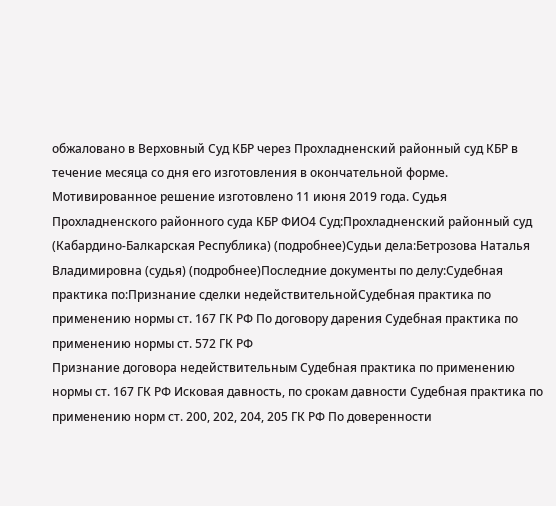обжаловано в Верховный Суд КБР через Прохладненский районный суд КБР в течение месяца со дня его изготовления в окончательной форме. Мотивированное решение изготовлено 11 июня 2019 года. Судья Прохладненского районного суда КБР ФИО4 Суд:Прохладненский районный суд (Кабардино-Балкарская Республика) (подробнее)Судьи дела:Бетрозова Наталья Владимировна (судья) (подробнее)Последние документы по делу:Судебная практика по:Признание сделки недействительнойСудебная практика по применению нормы ст. 167 ГК РФ По договору дарения Судебная практика по применению нормы ст. 572 ГК РФ
Признание договора недействительным Судебная практика по применению нормы ст. 167 ГК РФ Исковая давность, по срокам давности Судебная практика по применению норм ст. 200, 202, 204, 205 ГК РФ По доверенности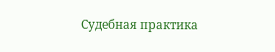Судебная практика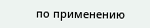по применению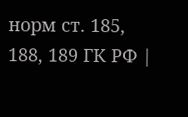норм ст. 185, 188, 189 ГК РФ |